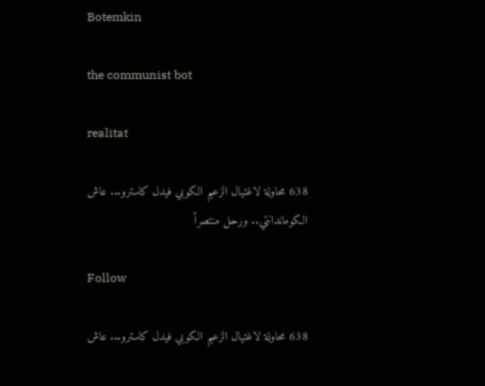Botemkin

the communist bot

realitat

638 محاولة لاغتيال الزعيم الكوبي فيدل كاسترو... عاش الكوماندانتي.. ورحل منتصراً

Follow

638 محاولة لاغتيال الزعيم الكوبي فيدل كاسترو... عاش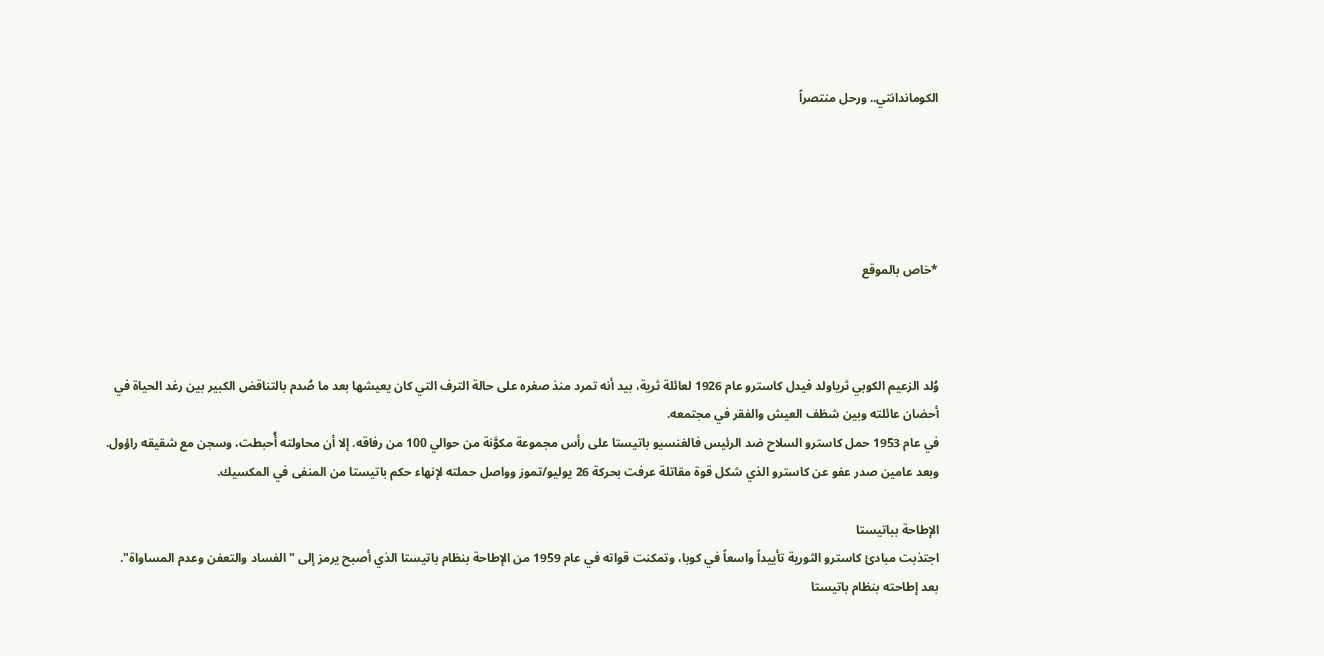الكوماندانتي.. ورحل منتصراً





*خاص بالموقع



وُلد الزعيم الكوبي ثرياولد فيدل كاسترو عام 1926 لعائلة ثرية، بيد أنه تمرد منذ صغره على حالة الترف التي كان يعيشها بعد ما صُدم بالتناقض الكبير بين رغد الحياة في أحضان عائلته وبين شظف العيش والفقر في مجتمعه.
في عام 1953 حمل كاسترو السلاح ضد الرئيس فالغنسيو باتيستا على رأس مجموعة مكوَّنة من حوالي 100 من رفاقه. إلا أن محاولته أُحبطت، وسجن مع شقيقه راؤول.
وبعد عامين صدر عفو عن كاسترو الذي شكل قوة مقاتلة عرفت بحركة 26 يوليو/تموز وواصل حملته لإنهاء حكم باتيستا من المنفى في المكسيك.

الإطاحة بباتيستا
اجتذبت مبادئ كاسترو الثورية تأييداً واسعاً في كوبا، وتمكنت قواته في عام 1959 من الإطاحة بنظام باتيستا الذي أصبح يرمز إلى "الفساد والتعفن وعدم المساواة".
بعد إطاحته بنظام باتيستا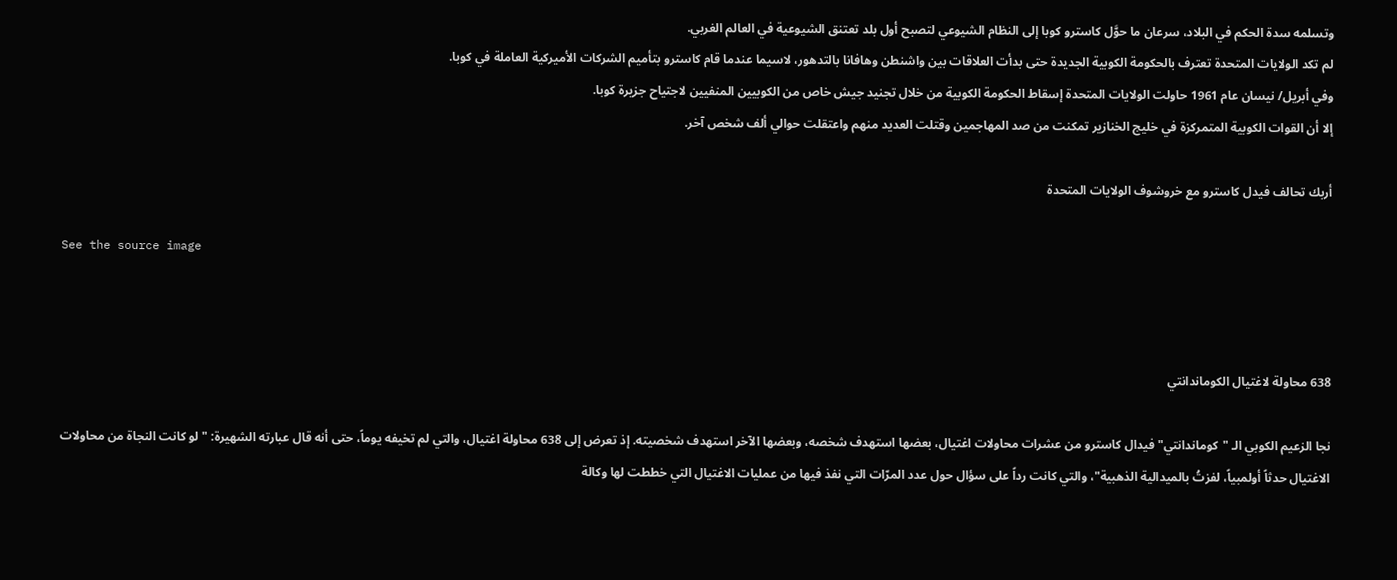وتسلمه سدة الحكم في البلاد، سرعان ما حوَّل كاسترو كوبا إلى النظام الشيوعي لتصبح أول بلد تعتنق الشيوعية في العالم الغربي.
لم تكد الولايات المتحدة تعترف بالحكومة الكوبية الجديدة حتى بدأت العلاقات بين واشنطن وهافانا بالتدهور، لاسيما عندما قام كاسترو بتأميم الشركات الأميركية العاملة في كوبا.
وفي أبريل/ نيسان عام 1961 حاولت الولايات المتحدة إسقاط الحكومة الكوبية من خلال تجنيد جيش خاص من الكوبيين المنفيين لاجتياح جزيرة كوبا.
إلا أن القوات الكوبية المتمركزة في خليج الخنازير تمكنت من صد المهاجمين وقتلت العديد منهم واعتقلت حوالي ألف شخص آخر.

أربك تحالف فيدل كاسترو مع خروشوف الولايات المتحدة

See the source image



638 محاولة لاغتيال الكوماندانتي

نجا الزعيم الكوبي الـ "كوماندانتي" فيدال كاسترو من عشرات محاولات اغتيال، بعضها استهدف شخصه، وبعضها الآخر استهدف شخصيته. إذ تعرض إلى 638 محاولة اغتيال، والتي لم تخيفه يوماً، حتى أنه قال عبارته الشهيرة: "لو كانت النجاة من محاولات الاغتيال حدثاً أولمبياً، لفزتُ بالميدالية الذهبية"، والتي كانت رداً على سؤال حول عدد المرّات التي نفذ فيها من عمليات الاغتيال التي خططت لها وكالة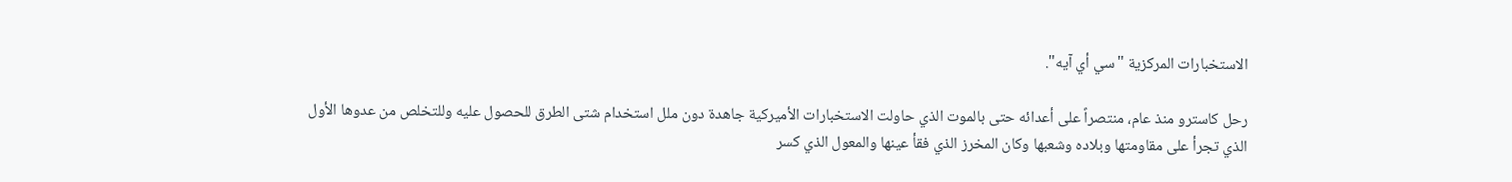الاستخبارات المركزية "سي أي آيه".

رحل كاسترو منذ عام، منتصراً على أعدائه حتى بالموت الذي حاولت الاستخبارات الأميركية جاهدة دون ملل استخدام شتى الطرق للحصول عليه وللتخلص من عدوها الأول الذي تجرأ على مقاومتها وبلاده وشعبها وكان المخرز الذي فقأ عينها والمعول الذي كسر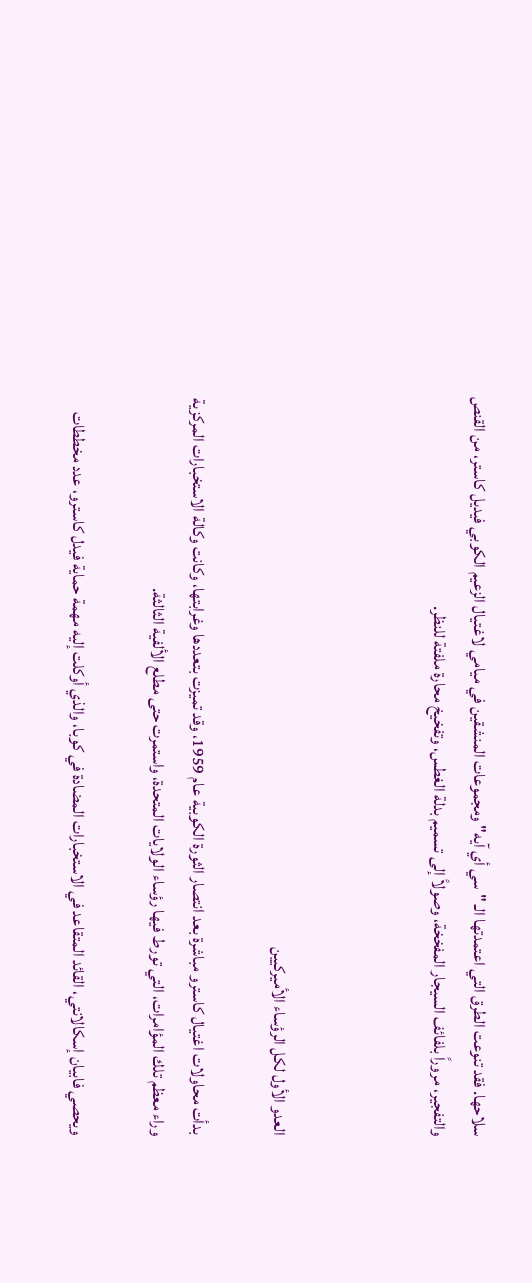سلاحها. فقد تنوعت الطرق التي اعتمدتها الـ "سي أي آيه" ومجموعات المنشقين في ميامي لاغتيال الزعيم الكوبي فيديل كاستر، من القنص والتفجير، مروراً بلفائف السيجار المفخخة، وصولاً إلى تسميم بدلة الغطس، وتفخيخ محارة ملفتة للنظر.



العدو الأول لكل الرؤساء الأميركيين

بدأت محاولات اغتيال كاسترو مباشرة بعد انتصار الثورة الكوبية عام 1959، وقد تميزت بتعددها وغرابتها، وكانت وكالة الاستخبارات المركزية وراء معظم تلك المؤامرات، التي تورط فيها رؤساء الولايات المتحدة، واستمرت حتى مطلع الألفية الثالثة.

ويحصي فابيان إسكالانتي، القائد المتقاعد في الاستخبارات المضادة في كوبا، والذي أوكلت إليه مهمة حماية فيدل كاسترو، عدد مخططات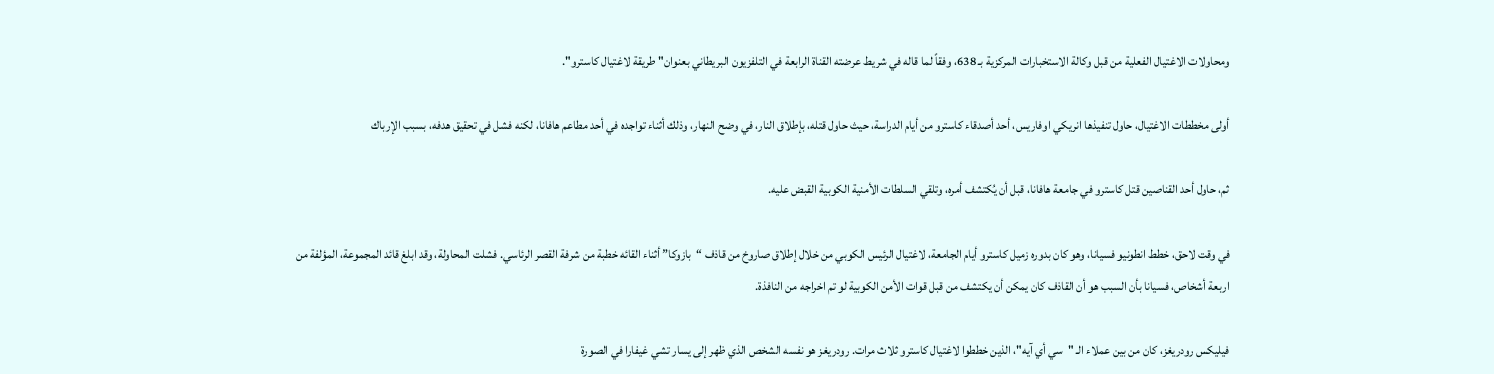ومحاولات الاغتيال الفعلية من قبل وكالة الاستخبارات المركزية بـ 638، وفقاً لما قاله في شريط عرضته القناة الرابعة في التلفزيون البريطاني بعنوان" طريقة لاغتيال كاسترو".

أولى مخططات الاغتيال، حاول تنفيذها انريكي اوفاريس، أحد أصدقاء كاسترو من أيام الدراسة، حيث حاول قتله، بإطلاق النار، في وضح النهار، وذلك أثناء تواجده في أحد مطاعم هافانا، لكنه فشل في تحقيق هدفه، بسبب الإرباك

ثم، حاول أحد القناصين قتل كاسترو في جامعة هافانا، قبل أن يُكتشف أمره، وتلقي السلطات الأمنية الكوبية القبض عليه.

في وقت لاحق، خطط انطونيو فسيانا، وهو كان بدوره زميل كاسترو أيام الجامعة، لاغتيال الرئيس الكوبي من خلال إطلاق صاروخ من قاذف “بازوكا” أثناء القائه خطبة من شرفة القصر الرئاسي. فشلت المحاولة، وقد ابلغ قائد المجموعة، المؤلفة من اربعة أشخاص، فسيانا بأن السبب هو أن القاذف كان يمكن أن يكتشف من قبل قوات الأمن الكوبية لو تم اخراجه من النافذة.

فيليكس رودريغز، كان من بين عملاء الـ "سي أي آيه"، الذين خططوا لاغتيال كاسترو ثلاث مرات. رودريغز هو نفسه الشخص الذي ظهر إلى يسار تشي غيفارا في الصورة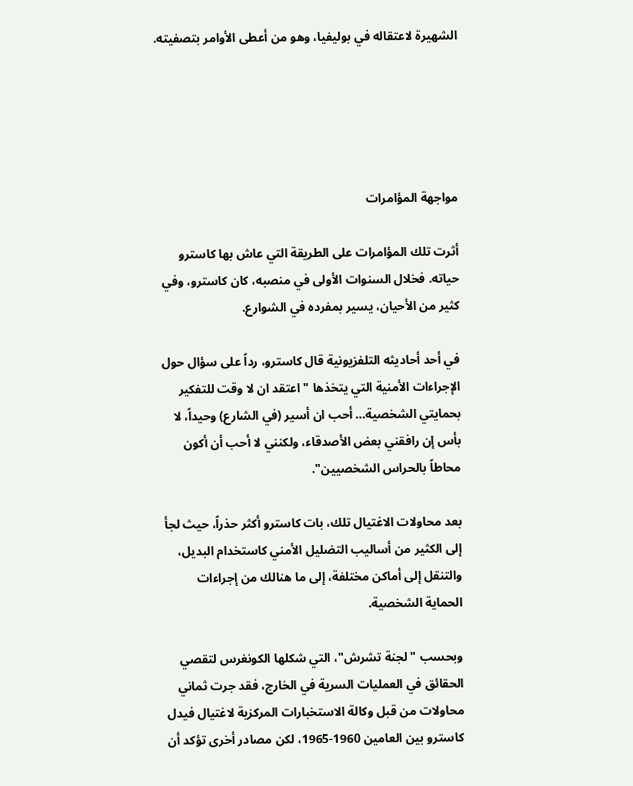الشهيرة لاعتقاله في بوليفيا، وهو من أعطى الأوامر بتصفيته.





مواجهة المؤامرات

أثرت تلك المؤامرات على الطريقة التي عاش بها كاسترو حياته. فخلال السنوات الأولى في منصبه، كان كاسترو، وفي كثير من الأحيان، يسير بمفرده في الشوارع.

في أحد أحاديثه التلفزيونية قال كاسترو، رداً على سؤال حول الإجراءات الأمنية التي يتخذها "اعتقد ان لا وقت للتفكير بحمايتي الشخصية… أحب ان أسير (في الشارع) وحيداً، لا بأس إن رافقني بعض الأصدقاء، ولكنني لا أحب أن أكون محاطاً بالحراس الشخصيين".

بعد محاولات الاغتيال تلك، بات كاسترو أكثر حذراً، حيث لجأ إلى الكثير من أساليب التضليل الأمني كاستخدام البديل، والتنقل إلى أماكن مختلفة، إلى ما هنالك من إجراءات الحماية الشخصية.

وبحسب "لجنة تشرش"، التي شكلها الكونغرس لتقصي الحقائق في العمليات السرية في الخارج، فقد جرت ثماني محاولات من قبل وكالة الاستخبارات المركزية لاغتيال فيدل كاسترو بين العامين 1960-1965، لكن مصادر أخرى تؤكد أن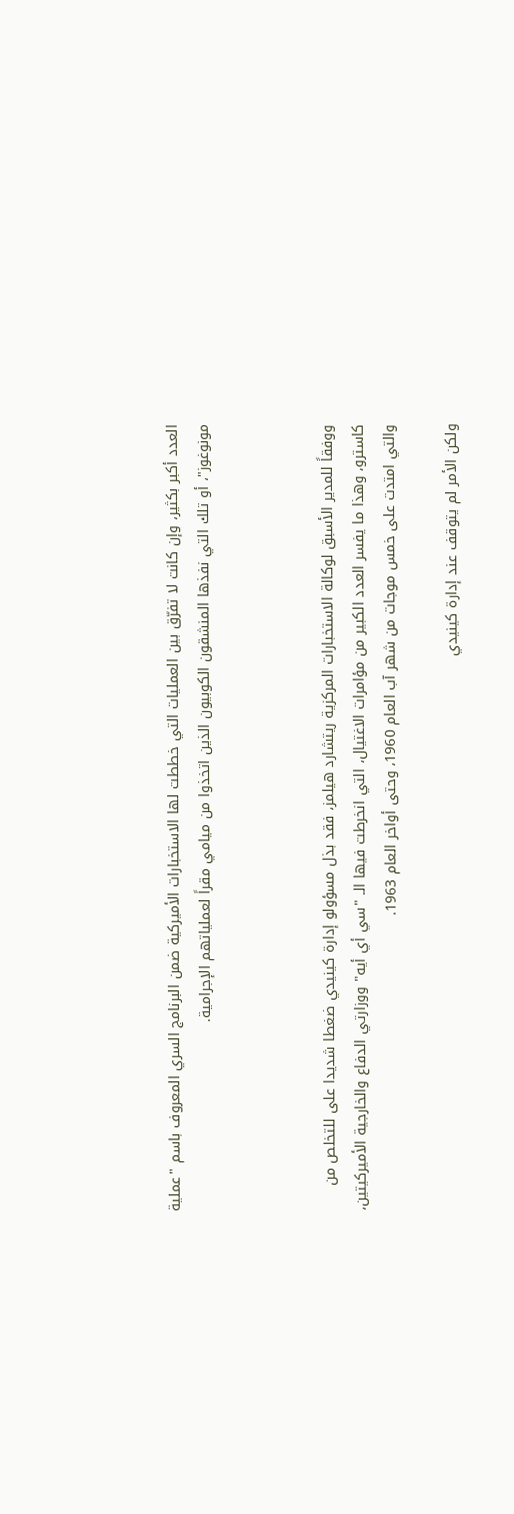العدد أكبر بكثير، وإن كانت لا تفرّق بين العمليات التي خططت لها الاستخبارات الأميركية ضمن البرنامج السري المعروف باسم "عملية مونوغوز"، أو تلك التي نفذها المنشقون الكوبيون الذين اتخذوا من ميامي مقراً لعملياتهم الإجرامية.



ووفقاً للمدير الأسبق لوكالة الاستخبارات المركزية ريتشارد هيلمز، فقد بذل مسؤولو إدارة كينيدي ضغطا شديدا على للتخلص من كاسترو، وهذا ما يفسر العدد الكبير من مؤامرات الاغتيال، التي انخرطت فيها الـ "سي أي أيه" ووزارتي الدفاع والخارجية الأميركيتين، والتي امتدت على خمس موجات من شهر آب العام 1960، وحتى أواخر العام 1963.

ولكن الأمر لم يتوقف عند إدارة كينيدي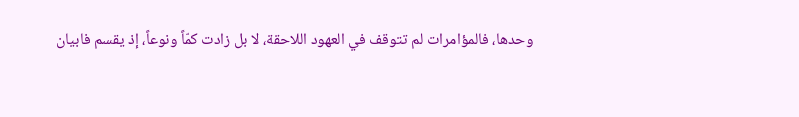وحدها، فالمؤامرات لم تتوقف في العهود اللاحقة، لا بل زادت كمّاً ونوعاً، إذ يقسم فابيان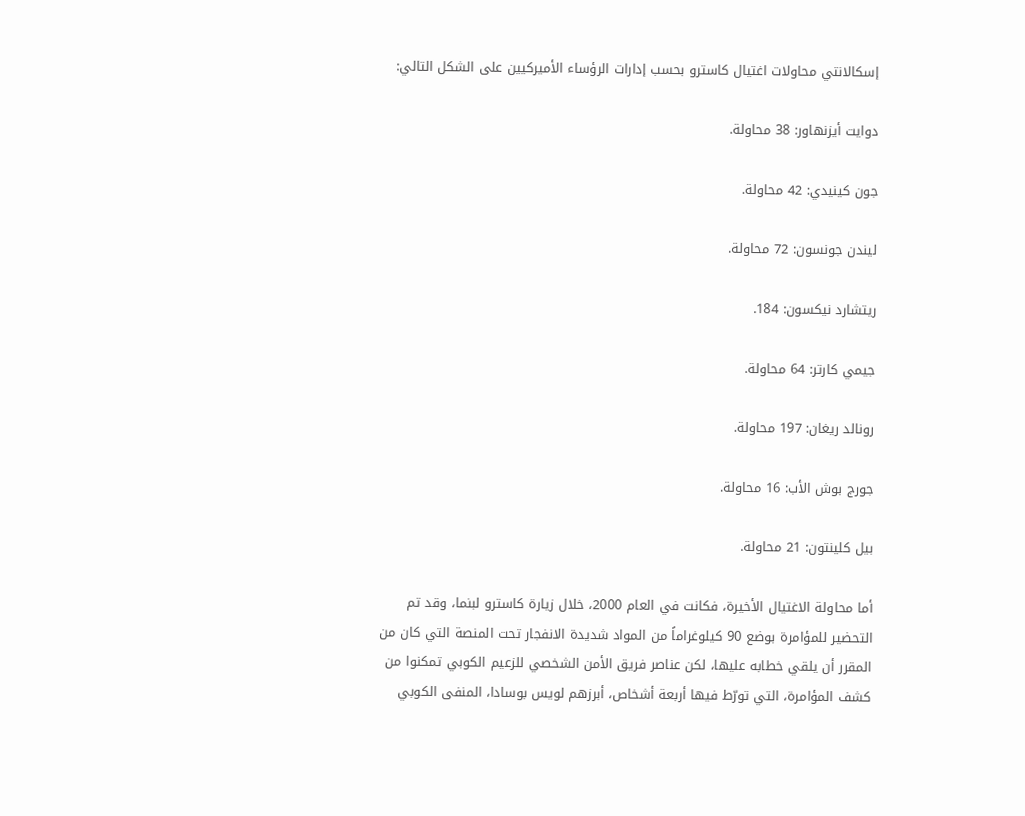إسكالانتي محاولات اغتيال كاسترو بحسب إدارات الرؤساء الأميركيين على الشكل التالي:

دوايت أيزنهاور: 38 محاولة.

جون كينيدي: 42 محاولة.

ليندن جونسون: 72 محاولة.

ريتشارد نيكسون: 184.

جيمي كارتر: 64 محاولة.

رونالد ريغان: 197 محاولة.

جورج بوش الأب: 16 محاولة.

بيل كلينتون: 21 محاولة.

أما محاولة الاغتيال الأخيرة، فكانت في العام 2000، خلال زيارة كاسترو لبنما، وقد تم التحضير للمؤامرة بوضع 90 كيلوغراماً من المواد شديدة الانفجار تحت المنصة التي كان من المقرر أن يلقي خطابه عليها، لكن عناصر فريق الأمن الشخصي للزعيم الكوبي تمكنوا من كشف المؤامرة، التي تورّط فيها أربعة أشخاص، أبرزهم لويس بوسادا، المنفى الكوبي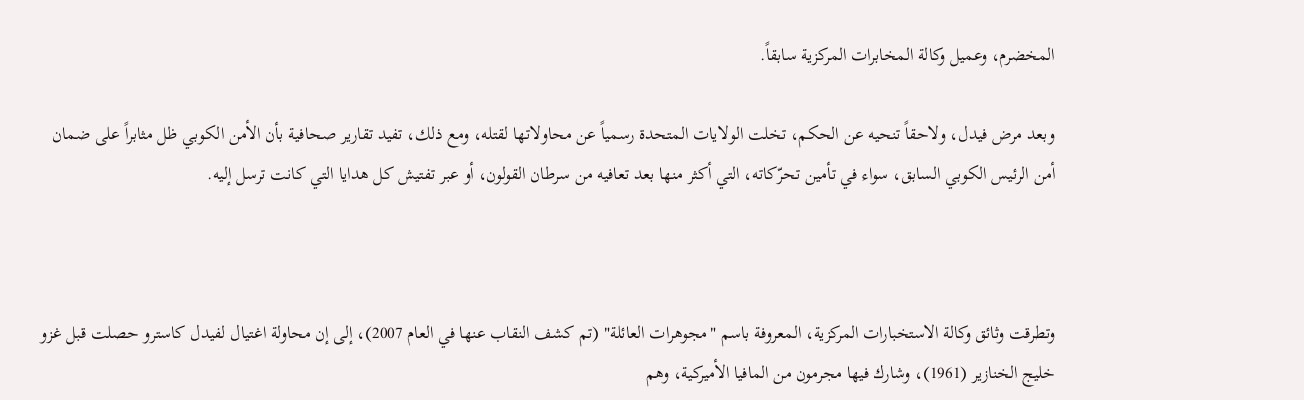المخضرم، وعميل وكالة المخابرات المركزية سابقاً.

وبعد مرض فيدل، ولاحقاً تنحيه عن الحكم، تخلت الولايات المتحدة رسمياً عن محاولاتها لقتله، ومع ذلك، تفيد تقارير صحافية بأن الأمن الكوبي ظل مثابراً على ضمان أمن الرئيس الكوبي السابق، سواء في تأمين تحرّكاته، التي أكثر منها بعد تعافيه من سرطان القولون، أو عبر تفتيش كل هدايا التي كانت ترسل إليه.



وتطرقت وثائق وكالة الاستخبارات المركزية، المعروفة باسم "مجوهرات العائلة" (تم كشف النقاب عنها في العام 2007)، إلى إن محاولة اغتيال لفيدل كاسترو حصلت قبل غزو خليج الخنازير (1961)، وشارك فيها مجرمون من المافيا الأميركية، وهم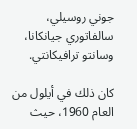جوني روسيلي، سالفاتوري جيانكانا، وسانتو ترافيكانتي.

كان ذلك في أيلول من العام 1960، حيث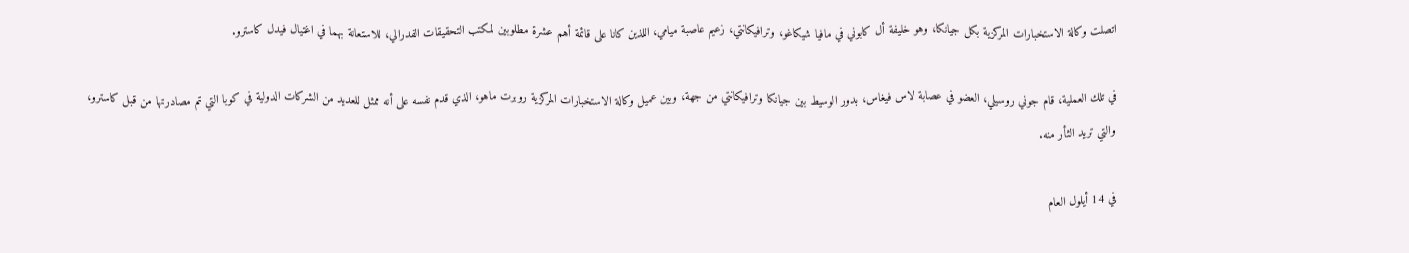اتصلت وكالة الاستخبارات المركزية بكل جيانكا، وهو خليفة أل كابوني في مافيا شيكاغو، وترافيكانتي، زعيم عاصبة ميامي، اللذين كانا على قائمة أهم عشرة مطلوبين لمكتب التحقيقات الفدرالي، للاستعانة بهما في اغتيال فيدل كاسترو.

في تلك العملية، قام جوني روسيلي، العضو في عصابة لاس فيغاس، بدور الوسيط بين جيانكا وترافيكانتي من جهة، وبين عميل وكالة الاستخبارات المركزية روبرت ماهو، الذي قدم نفسه على أنه ممثل للعديد من الشركات الدولية في كوبا التي تم مصادرتها من قبل كاسترو، والتي تريد الثأر منه.

في 14 أيلول العام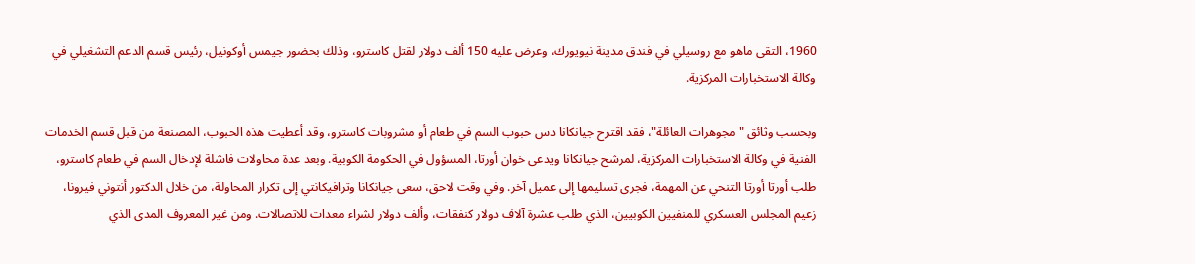1960، التقى ماهو مع روسيلي في فندق مدينة نيويورك، وعرض عليه 150 ألف دولار لقتل كاسترو، وذلك بحضور جيمس أوكونيل، رئيس قسم الدعم التشغيلي في وكالة الاستخبارات المركزية.

وبحسب وثائق "مجوهرات العائلة"، فقد اقترح جيانكانا دس حبوب السم في طعام أو مشروبات كاسترو، وقد أعطيت هذه الحبوب، المصنعة من قبل قسم الخدمات الفنية في وكالة الاستخبارات المركزية، لمرشح جيانكانا ويدعى خوان أورتا، المسؤول في الحكومة الكوبية. وبعد عدة محاولات فاشلة لإدخال السم في طعام كاسترو، طلب أورتا أورتا التنحي عن المهمة، فجرى تسليمها إلى عميل آخر. وفي وقت لاحق، سعى جيانكانا وترافيكانتي إلى تكرار المحاولة، من خلال الدكتور أنتوني فيرونا، زعيم المجلس العسكري للمنفيين الكوبيين، الذي طلب عشرة آلاف دولار كنفقات، وألف دولار لشراء معدات للاتصالات. ومن غير المعروف المدى الذي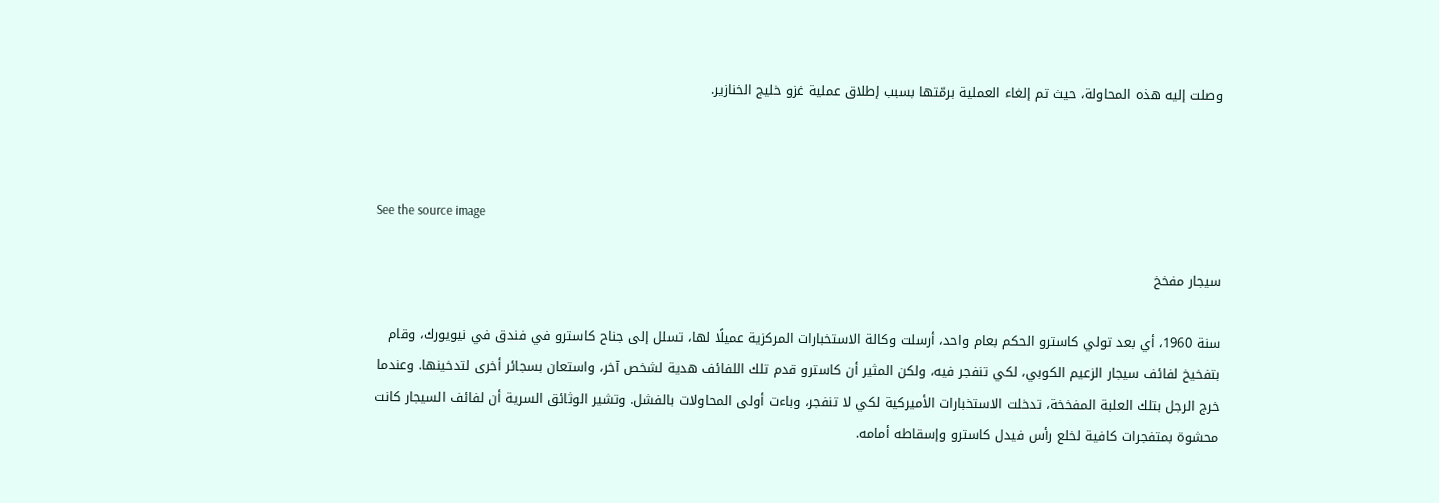وصلت إليه هذه المحاولة، حيث تم إلغاء العملية برمّتها بسبب إطلاق عملية غزو خليج الخنازير.



See the source image

سيجار مفخخ

سنة 1960، أي بعد تولي كاسترو الحكم بعام واحد، أرسلت وكالة الاستخبارات المركزية عميلًا لها، تسلل إلى جناح كاسترو في فندق في نيويورك، وقام بتفخيخ لفائف سيجار الزعيم الكوبي، لكي تنفجر فيه، ولكن المثير أن كاسترو قدم تلك اللفائف هدية لشخص آخر، واستعان بسجائر أخرى لتدخينها. وعندما خرج الرجل بتلك العلبة المفخخة، تدخلت الاستخبارات الأميركية لكي لا تنفجر، وباءت أولى المحاولات بالفشل. وتشير الوثائق السرية أن لفائف السيجار كانت محشوة بمتفجرات كافية لخلع رأس فيدل كاسترو وإسقاطه أمامه.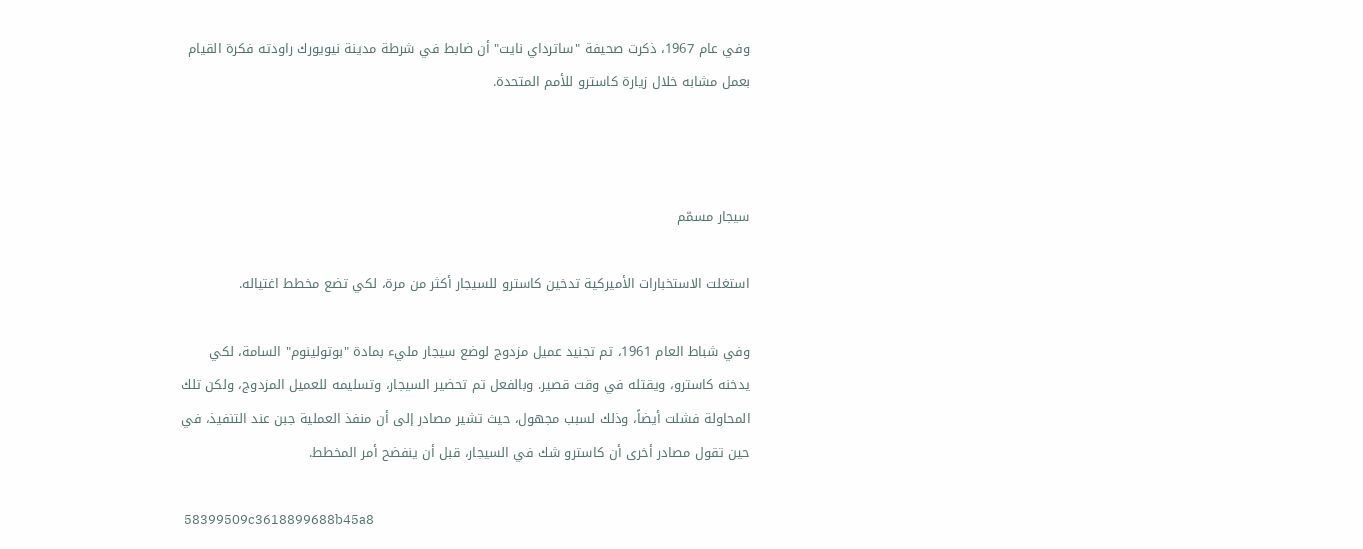وفي عام 1967، ذكرت صحيفة "ساترداي نايت" أن ضابط في شرطة مدينة نيويورك راودته فكرة القيام بعمل مشابه خلال زيارة كاسترو للأمم المتحدة.



سيجار مسمّم

استغلت الاستخبارات الأميركية تدخين كاسترو للسيجار أكثر من مرة، لكي تضع مخطط اغتياله.

وفي شباط العام 1961، تم تجنيد عميل مزدوج لوضع سيجار مليء بمادة "بوتولينوم" السامة، لكي يدخنه كاسترو، ويقتله في وقت قصير. وبالفعل تم تحضير السيجار، وتسليمه للعميل المزدوج، ولكن تلك المحاولة فشلت أيضاً، وذلك لسبب مجهول، حيث تشير مصادر إلى أن منفذ العملية جبن عند التنفيذ، في حين تقول مصادر أخرى أن كاسترو شك في السيجار، قبل أن ينفضح أمر المخطط.

 58399509c3618899688b45a8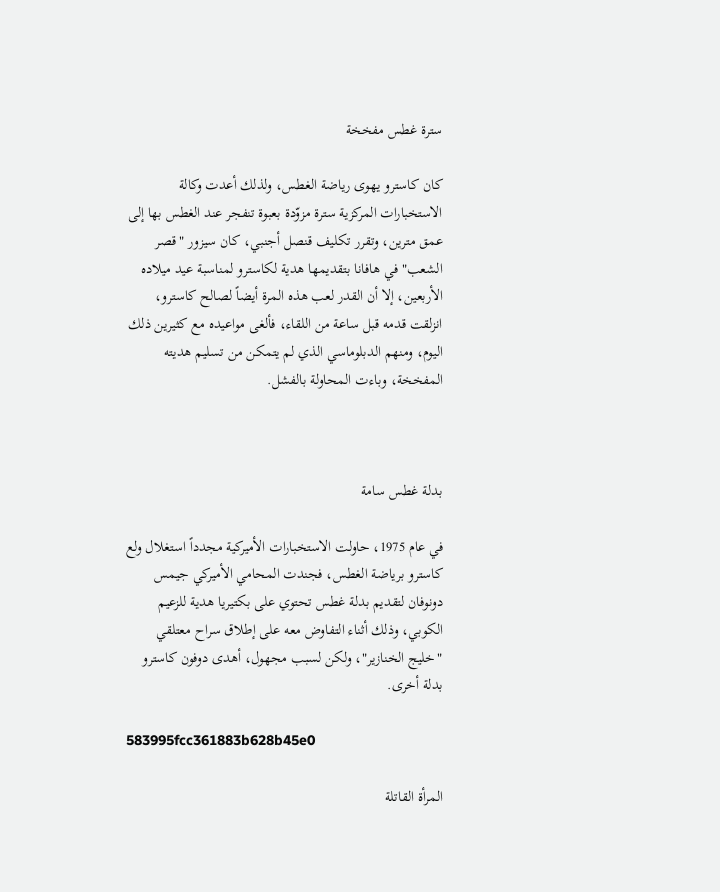سترة غطس مفخخة

كان كاسترو يهوى رياضة الغطس، ولذلك أعدت وكالة الاستخبارات المركزية سترة مزوّدة بعبوة تنفجر عند الغطس بها إلى عمق مترين، وتقرر تكليف قنصل أجنبي، كان سيزور "قصر الشعب" في هافانا بتقديمها هدية لكاسترو لمناسبة عيد ميلاده الأربعين، إلا أن القدر لعب هذه المرة أيضاً لصالح كاسترو، انزلقت قدمه قبل ساعة من اللقاء، فألغى مواعيده مع كثيرين ذلك اليوم، ومنهم الدبلوماسي الذي لم يتمكن من تسليم هديته المفخخة، وباءت المحاولة بالفشل.



بدلة غطس سامة

في عام 1975، حاولت الاستخبارات الأميركية مجدداً استغلال ولع كاسترو برياضة الغطس، فجندت المحامي الأميركي جيمس دونوفان لتقديم بدلة غطس تحتوي على بكتيريا هدية للزعيم الكوبي، وذلك أثناء التفاوض معه على إطلاق سراح معتلقي "خليج الخنازير"، ولكن لسبب مجهول، أهدى دوفون كاسترو بدلة أخرى.

583995fcc361883b628b45e0

المرأة القاتلة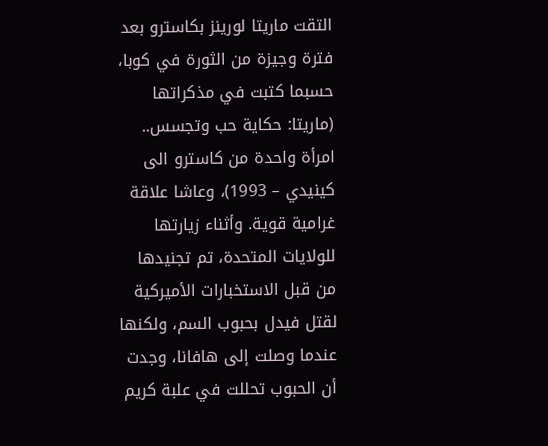التقت ماريتا لورينز بكاسترو بعد فترة وجيزة من الثورة في كوبا، حسبما كتبت في مذكراتها (ماريتا: حكاية حب وتجسس.. امرأة واحدة من كاسترو الى كينيدي – 1993)، وعاشا علاقة غرامية قوية. وأثناء زيارتها للولايات المتحدة، تم تجنيدها من قبل الاستخبارات الأميركية لقتل فيدل بحبوب السم، ولكنها عندما وصلت إلى هافانا، وجدت أن الحبوب تحللت في علبة كريم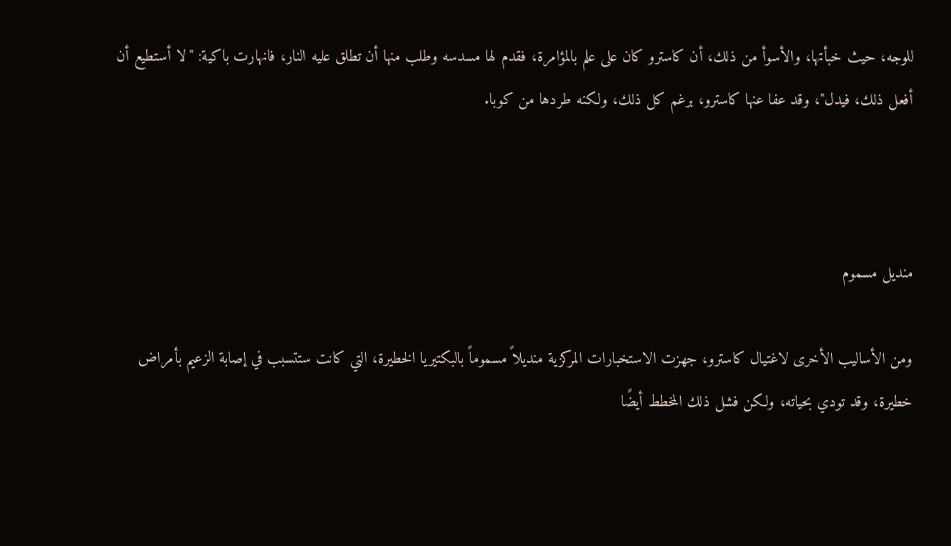للوجه، حيث خبأتها، والأسوأ من ذلك، أن كاسترو كان على علم بالمؤامرة، فقدم لها مسدسه وطلب منها أن تطلق عليه النار، فانهارت باكية: "لا أستطيع أن أفعل ذلك، فيدل"، وقد عفا عنها كاسترو، برغم كل ذلك، ولكنه طردها من كوبا.



منديل مسموم

ومن الأساليب الأخرى لاغتيال كاسترو، جهزت الاستخبارات المركزية منديلاً مسموماً بالبكتيريا الخطيرة، التي كانت ستتسبب في إصابة الزعيم بأمراض خطيرة، وقد تودي بحياته، ولكن فشل ذلك المخطط أيضًا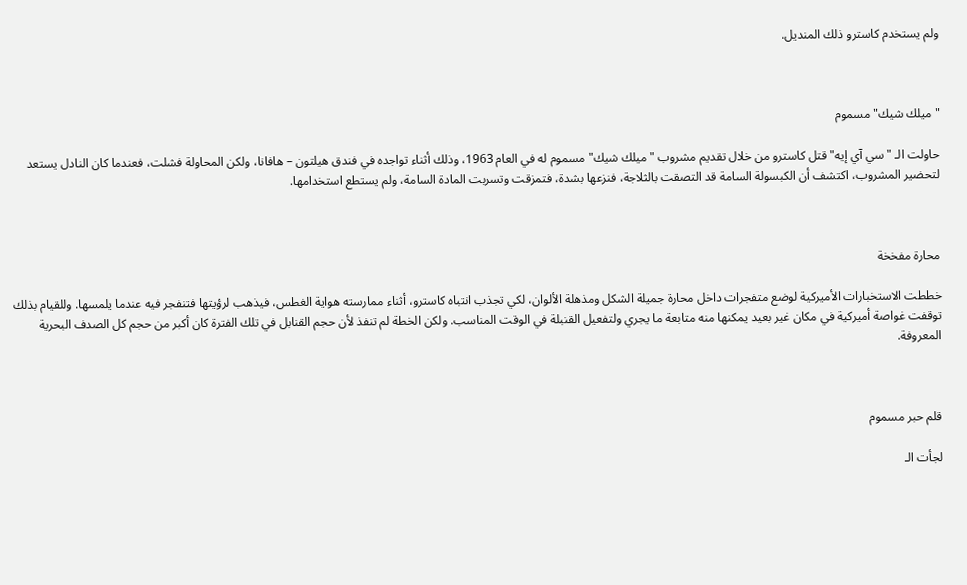ولم يستخدم كاسترو ذلك المنديل.



"ميلك شيك" مسموم

حاولت الـ "سي آي إيه" قتل كاسترو من خلال تقديم مشروب "ميلك شيك" مسموم له في العام 1963، وذلك أثناء تواجده في فندق هيلتون – هافانا، ولكن المحاولة فشلت، فعندما كان النادل يستعد لتحضير المشروب، اكتشف أن الكبسولة السامة قد التصقت بالثلاجة، فنزعها بشدة، فتمزقت وتسربت المادة السامة، ولم يستطع استخدامها.



محارة مفخخة

خططت الاستخبارات الأميركية لوضع متفجرات داخل محارة جميلة الشكل ومذهلة الألوان، لكي تجذب انتباه كاسترو، أثناء ممارسته هواية الغطس، فيذهب لرؤيتها فتنفجر فيه عندما يلمسها. وللقيام بذلك توقفت غواصة أميركية في مكان غير بعيد يمكنها منه متابعة ما يجري ولتفعيل القنبلة في الوقت المناسب. ولكن الخطة لم تنفذ لأن حجم القنابل في تلك الفترة كان أكبر من حجم كل الصدف البحرية المعروفة.



قلم حبر مسموم

لجأت الـ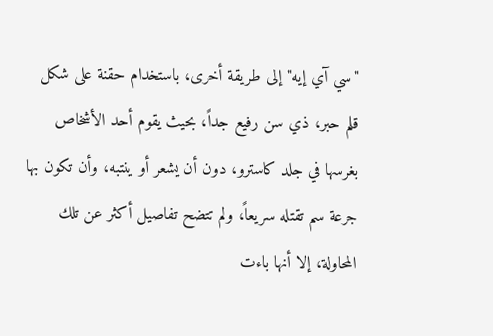"سي آي إيه" إلى طريقة أخرى، باستخدام حقنة على شكل قلم حبر، ذي سن رفيع جداً، بحيث يقوم أحد الأشخاص بغرسها في جلد كاسترو، دون أن يشعر أو ينتبه، وأن تكون بها جرعة سم تقتله سريعاً، ولم تتضح تفاصيل أكثر عن تلك المحاولة، إلا أنها باءت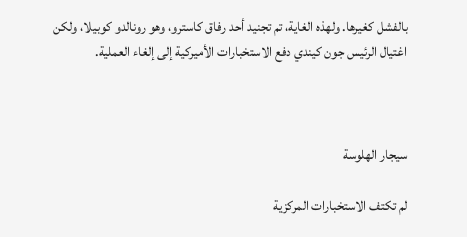بالفشل كغيرها. ولهذه الغاية، تم تجنيد أحد رفاق كاسترو، وهو رونالدو كوبيلا، ولكن اغتيال الرئيس جون كيندي دفع الاستخبارات الأميركية إلى إلغاء العملية.



سيجار الهلوسة

لم تكتف الاستخبارات المركزية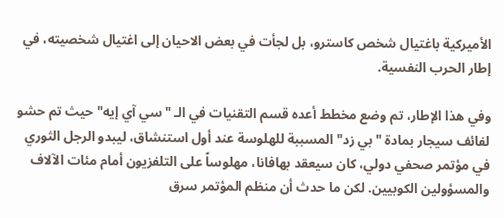الأميركية باغتيال شخص كاسترو، بل لجأت في بعض الاحيان إلى اغتيال شخصيته، في إطار الحرب النفسية.

وفي هذا الإطار، تم وضع مخطط أعده قسم التقنيات في الـ "سي آي إيه" حيث تم حشو لفائف سيجار بمادة "بي زد" المسببة للهلوسة عند أول استنشاق، ليبدو الرجل الثوري في مؤتمر صحفي دولي، كان سيعقد بهافانا، مهلوساً على التلفزيون أمام مئات الآلاف والمسؤولين الكوبيين. لكن ما حدث أن منظم المؤتمر سرق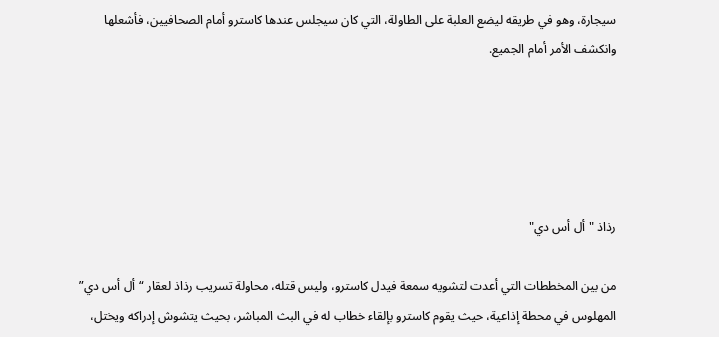سيجارة، وهو في طريقه ليضع العلبة على الطاولة، التي كان سيجلس عندها كاسترو أمام الصحافيين، فأشعلها وانكشف الأمر أمام الجميع.





رذاذ "أل أس دي"

من بين المخططات التي أعدت لتشويه سمعة فيدل كاسترو، وليس قتله، محاولة تسريب رذاذ لعقار “أل أس دي” المهلوس في محطة إذاعية، حيث يقوم كاسترو بإلقاء خطاب له في البث المباشر، بحيث يتشوش إدراكه ويختل،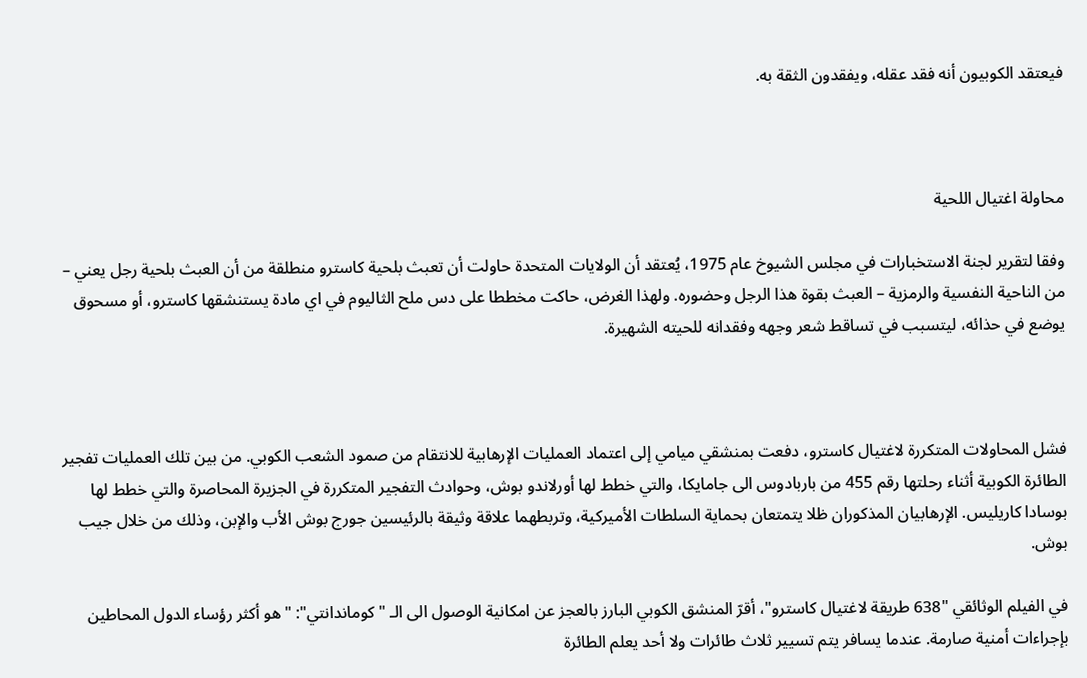فيعتقد الكوبيون أنه فقد عقله، ويفقدون الثقة به.



محاولة اغتيال اللحية

وفقا لتقرير لجنة الاستخبارات في مجلس الشيوخ عام 1975، يُعتقد أن الولايات المتحدة حاولت أن تعبث بلحية كاسترو منطلقة من أن العبث بلحية رجل يعني – من الناحية النفسية والرمزية – العبث بقوة هذا الرجل وحضوره. ولهذا الغرض، حاكت مخططا على دس ملح الثاليوم في اي مادة يستنشقها كاسترو، أو مسحوق يوضع في حذائه، ليتسبب في تساقط شعر وجهه وفقدانه للحيته الشهيرة.



فشل المحاولات المتكررة لاغتيال كاسترو، دفعت بمنشقي ميامي إلى اعتماد العمليات الإرهابية للانتقام من صمود الشعب الكوبي. من بين تلك العمليات تفجير الطائرة الكوبية أثناء رحلتها رقم 455 من باربادوس الى جامايكا، والتي خطط لها أورلاندو بوش، وحوادث التفجير المتكررة في الجزيرة المحاصرة والتي خطط لها بوسادا كاريليس. الإرهابيان المذكوران ظلا يتمتعان بحماية السلطات الأميركية، وتربطهما علاقة وثيقة بالرئيسين جورج بوش الأب والإبن، وذلك من خلال جيب بوش.

في الفيلم الوثائقي "638 طريقة لاغتيال كاسترو"، أقرّ المنشق الكوبي البارز بالعجز عن امكانية الوصول الى الـ " كوماندانتي": "هو أكثر رؤساء الدول المحاطين بإجراءات أمنية صارمة. عندما يسافر يتم تسيير ثلاث طائرات ولا أحد يعلم الطائرة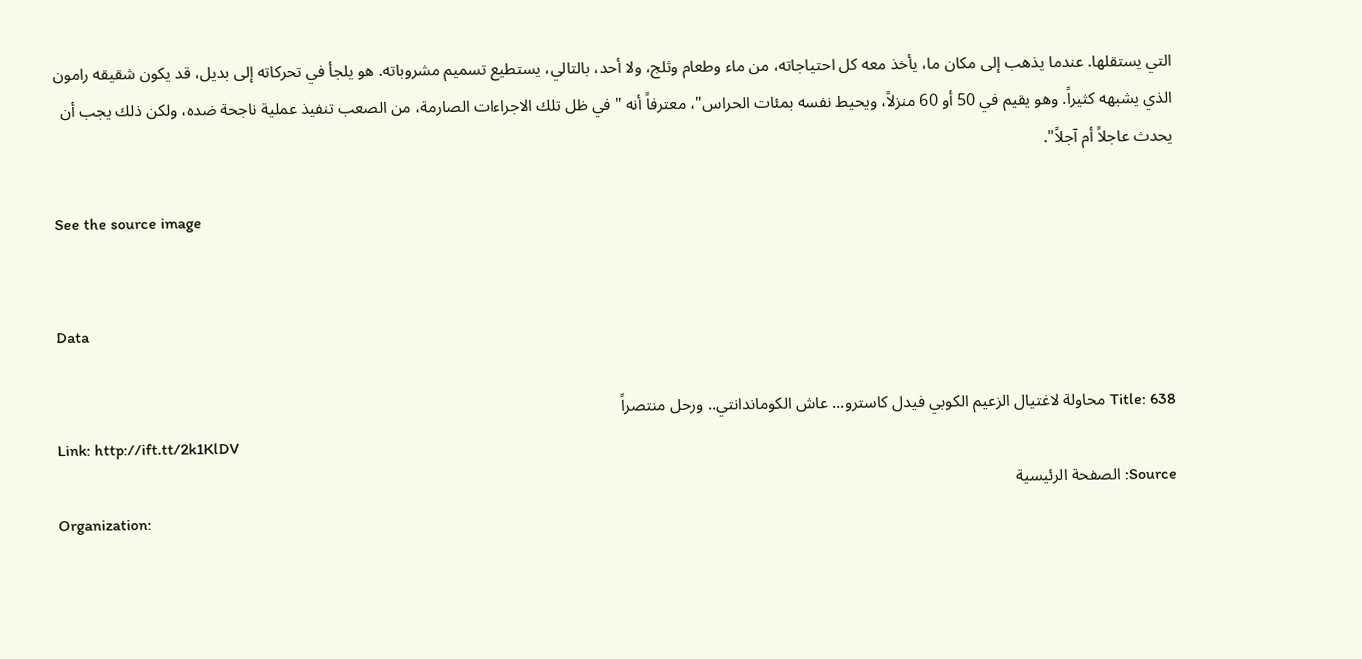التي يستقلها. عندما يذهب إلى مكان ما، يأخذ معه كل احتياجاته، من ماء وطعام وثلج، ولا أحد، بالتالي، يستطيع تسميم مشروباته. هو يلجأ في تحركاته إلى بديل، قد يكون شقيقه رامون الذي يشبهه كثيراً. وهو يقيم في 50 أو 60 منزلاً، ويحيط نفسه بمئات الحراس"، معترفاً أنه "في ظل تلك الاجراءات الصارمة، من الصعب تنفيذ عملية ناجحة ضده، ولكن ذلك يجب أن يحدث عاجلاً أم آجلاً".

See the source image


Data

Title: 638 محاولة لاغتيال الزعيم الكوبي فيدل كاسترو... عاش الكوماندانتي.. ورحل منتصراً
Link: http://ift.tt/2k1KlDV
Source: الصفحة الرئيسية
Organization: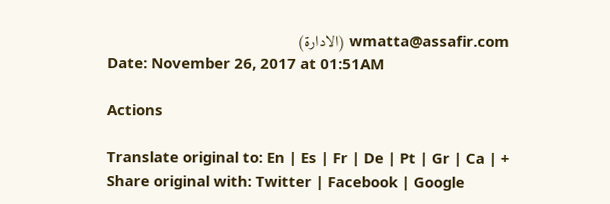wmatta@assafir.com (الادارة)
Date: November 26, 2017 at 01:51AM

Actions

Translate original to: En | Es | Fr | De | Pt | Gr | Ca | +
Share original with: Twitter | Facebook | Google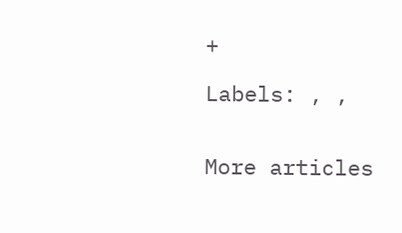+

Labels: , ,


More articles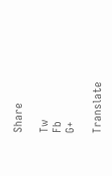Share

Tw
Fb
G+

Translate